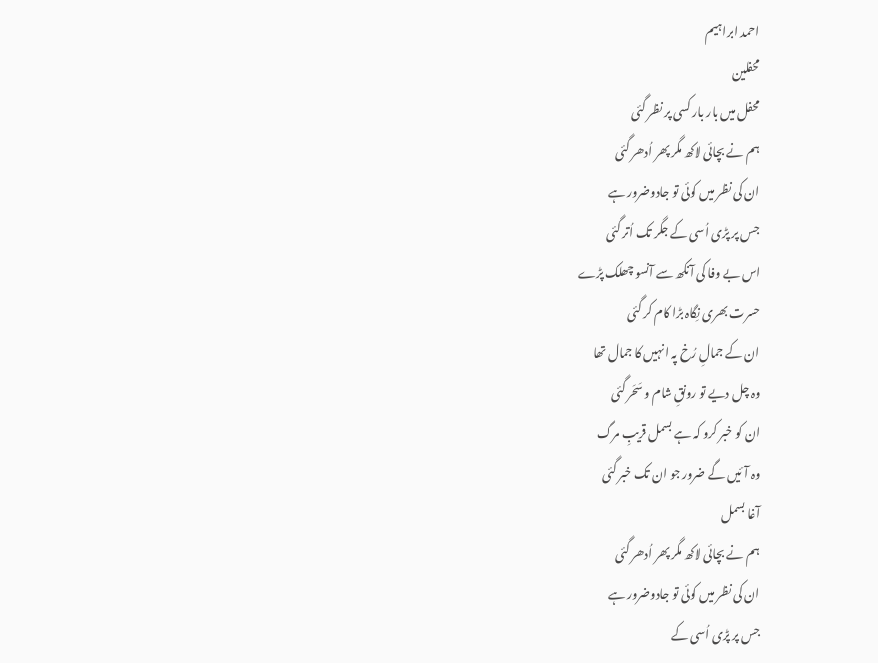احمد ابراہیم
محفلین
محفل میں بار بار کسی پر نظر گئی
ہم نے بچائی لاکھ مگر پھر اُدھر گئی
ان کی نظر میں کوئی تو جادوضرور ہے
جس پر پڑی اُسی کے جگر تک اُتر گئی
اس بے وفا کی آنکھ سے آنسو چھلک پڑے
حسرت بھری نِگاہ بڑا کام کر گئی
ان کے جمالِ رُخ پہ انہیں کا جمال تھا
وہ چل دیے تو رونقِ شام و سَحَر گئی
ان کو خبر کرو کہ ہے بسمل قریبِ مرگ
وہ آئیں گے ضرور جو ان تک خبر گئی
آغا بسمل
ہم نے بچائی لاکھ مگر پھر اُدھر گئی
ان کی نظر میں کوئی تو جادوضرور ہے
جس پر پڑی اُسی کے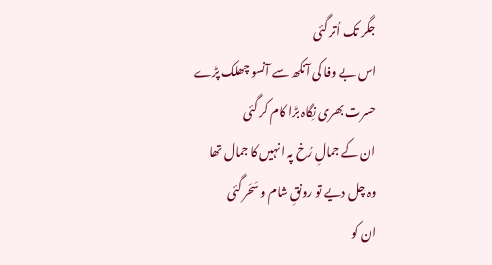جگر تک اُتر گئی
اس بے وفا کی آنکھ سے آنسو چھلک پڑے
حسرت بھری نِگاہ بڑا کام کر گئی
ان کے جمالِ رُخ پہ انہیں کا جمال تھا
وہ چل دیے تو رونقِ شام و سَحَر گئی
ان کو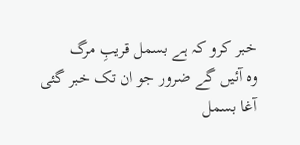خبر کرو کہ ہے بسمل قریبِ مرگ
وہ آئیں گے ضرور جو ان تک خبر گئی
آغا بسمل